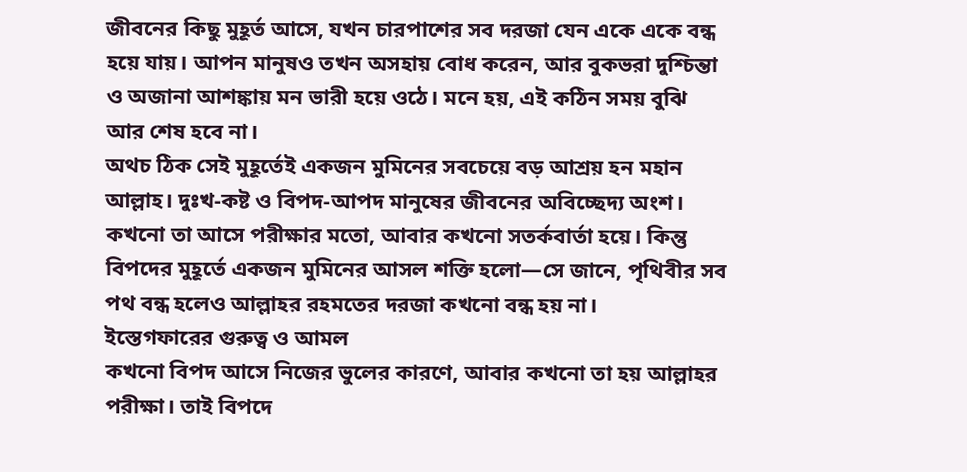জীবনের কিছু মুহূর্ত আসে, যখন চারপাশের সব দরজা যেন একে একে বন্ধ হয়ে যায়। আপন মানুষও তখন অসহায় বোধ করেন, আর বুকভরা দুশ্চিন্তা ও অজানা আশঙ্কায় মন ভারী হয়ে ওঠে। মনে হয়, এই কঠিন সময় বুঝি আর শেষ হবে না।
অথচ ঠিক সেই মুহূর্তেই একজন মুমিনের সবচেয়ে বড় আশ্রয় হন মহান আল্লাহ। দুঃখ-কষ্ট ও বিপদ-আপদ মানুষের জীবনের অবিচ্ছেদ্য অংশ। কখনো তা আসে পরীক্ষার মতো, আবার কখনো সতর্কবার্তা হয়ে। কিন্তু বিপদের মুহূর্তে একজন মুমিনের আসল শক্তি হলো—সে জানে, পৃথিবীর সব পথ বন্ধ হলেও আল্লাহর রহমতের দরজা কখনো বন্ধ হয় না।
ইস্তেগফারের গুরুত্ব ও আমল
কখনো বিপদ আসে নিজের ভুলের কারণে, আবার কখনো তা হয় আল্লাহর পরীক্ষা। তাই বিপদে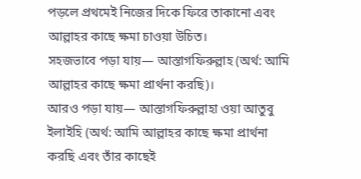পড়লে প্রথমেই নিজের দিকে ফিরে তাকানো এবং আল্লাহর কাছে ক্ষমা চাওয়া উচিত।
সহজভাবে পড়া যায়— আস্তাগফিরুল্লাহ (অর্থ: আমি আল্লাহর কাছে ক্ষমা প্রার্থনা করছি)।
আরও পড়া যায়— আস্তাগফিরুল্লাহা ওয়া আতুবু ইলাইহি (অর্থ: আমি আল্লাহর কাছে ক্ষমা প্রার্থনা করছি এবং তাঁর কাছেই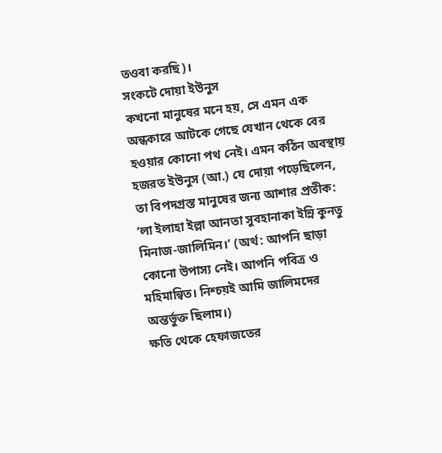তওবা করছি)।
সংকটে দোয়া ইউনুস
কখনো মানুষের মনে হয়, সে এমন এক অন্ধকারে আটকে গেছে যেখান থেকে বের হওয়ার কোনো পথ নেই। এমন কঠিন অবস্থায় হজরত ইউনুস (আ.) যে দোয়া পড়েছিলেন, তা বিপদগ্রস্ত মানুষের জন্য আশার প্রতীক:
‘লা ইলাহা ইল্লা আনতা সুবহানাকা ইন্নি কুনতু মিনাজ-জালিমিন।’ (অর্থ: আপনি ছাড়া কোনো উপাস্য নেই। আপনি পবিত্র ও মহিমান্বিত। নিশ্চয়ই আমি জালিমদের অন্তর্ভুক্ত ছিলাম।)
ক্ষতি থেকে হেফাজতের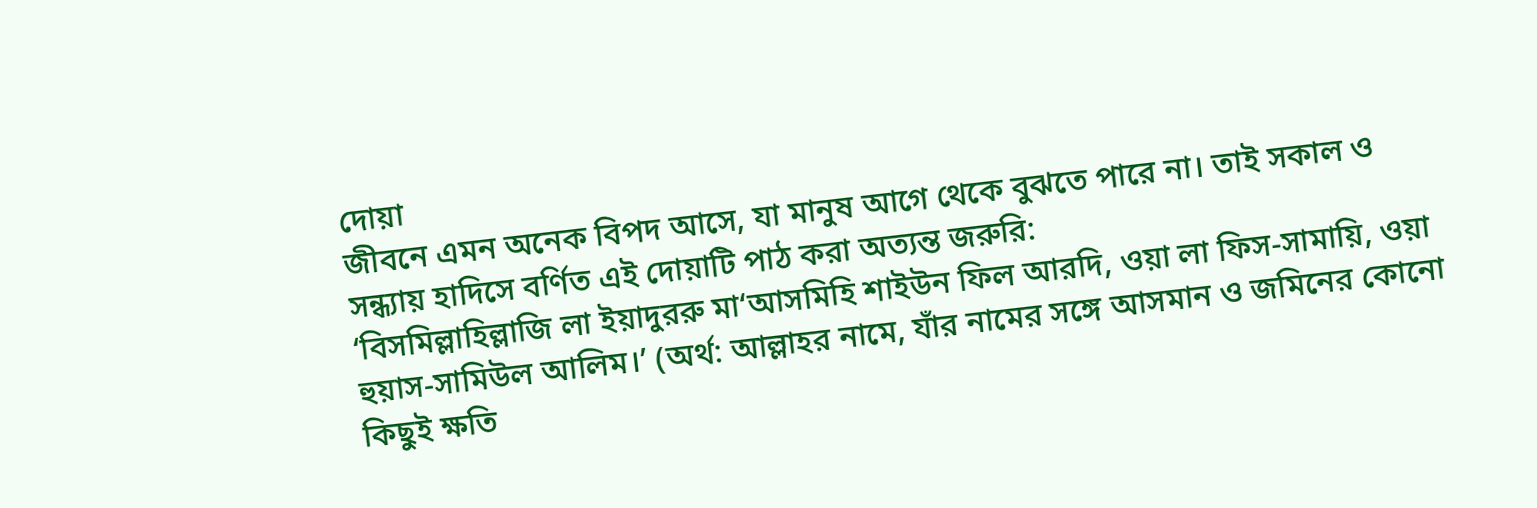দোয়া
জীবনে এমন অনেক বিপদ আসে, যা মানুষ আগে থেকে বুঝতে পারে না। তাই সকাল ও সন্ধ্যায় হাদিসে বর্ণিত এই দোয়াটি পাঠ করা অত্যন্ত জরুরি:
‘বিসমিল্লাহিল্লাজি লা ইয়াদুররু মা‘আসমিহি শাইউন ফিল আরদি, ওয়া লা ফিস-সামায়ি, ওয়া হুয়াস-সামিউল আলিম।’ (অর্থ: আল্লাহর নামে, যাঁর নামের সঙ্গে আসমান ও জমিনের কোনো কিছুই ক্ষতি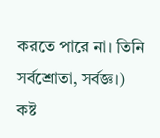করতে পারে না। তিনি সর্বশ্রোতা, সর্বজ্ঞ।)
কষ্ট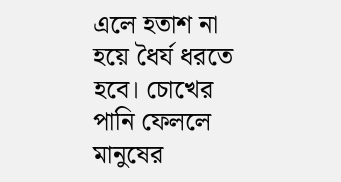এলে হতাশ না হয়ে ধৈর্য ধরতে হবে। চোখের পানি ফেললে মানুষের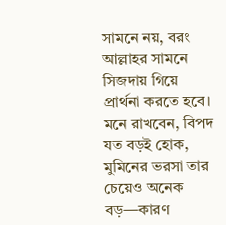সামনে নয়, বরং আল্লাহর সামনে সিজদায় গিয়ে প্রার্থনা করতে হবে। মনে রাখবেন, বিপদ যত বড়ই হোক, মুমিনের ভরসা তার চেয়েও অনেক বড়—কারণ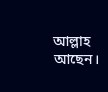আল্লাহ আছেন।